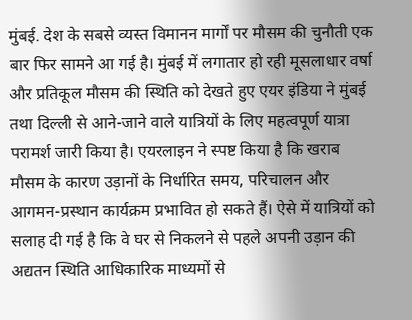मुंबई. देश के सबसे व्यस्त विमानन मार्गों पर मौसम की चुनौती एक बार फिर सामने आ गई है। मुंबई में लगातार हो रही मूसलाधार वर्षा और प्रतिकूल मौसम की स्थिति को देखते हुए एयर इंडिया ने मुंबई तथा दिल्ली से आने-जाने वाले यात्रियों के लिए महत्वपूर्ण यात्रा परामर्श जारी किया है। एयरलाइन ने स्पष्ट किया है कि खराब मौसम के कारण उड़ानों के निर्धारित समय, परिचालन और आगमन-प्रस्थान कार्यक्रम प्रभावित हो सकते हैं। ऐसे में यात्रियों को सलाह दी गई है कि वे घर से निकलने से पहले अपनी उड़ान की अद्यतन स्थिति आधिकारिक माध्यमों से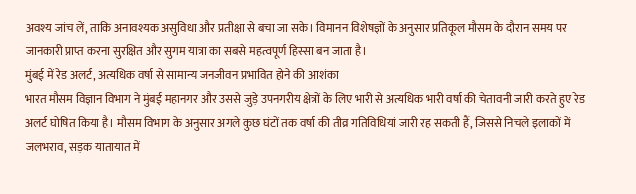अवश्य जांच लें, ताकि अनावश्यक असुविधा और प्रतीक्षा से बचा जा सके। विमानन विशेषज्ञों के अनुसार प्रतिकूल मौसम के दौरान समय पर जानकारी प्राप्त करना सुरक्षित और सुगम यात्रा का सबसे महत्वपूर्ण हिस्सा बन जाता है।
मुंबई में रेड अलर्ट, अत्यधिक वर्षा से सामान्य जनजीवन प्रभावित होने की आशंका
भारत मौसम विज्ञान विभाग ने मुंबई महानगर और उससे जुड़े उपनगरीय क्षेत्रों के लिए भारी से अत्यधिक भारी वर्षा की चेतावनी जारी करते हुए रेड अलर्ट घोषित किया है। मौसम विभाग के अनुसार अगले कुछ घंटों तक वर्षा की तीव्र गतिविधियां जारी रह सकती हैं, जिससे निचले इलाकों में जलभराव, सड़क यातायात में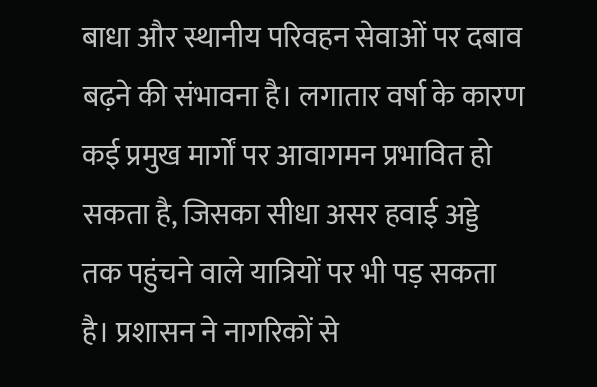बाधा और स्थानीय परिवहन सेवाओं पर दबाव बढ़ने की संभावना है। लगातार वर्षा के कारण कई प्रमुख मार्गों पर आवागमन प्रभावित हो सकता है, जिसका सीधा असर हवाई अड्डे तक पहुंचने वाले यात्रियों पर भी पड़ सकता है। प्रशासन ने नागरिकों से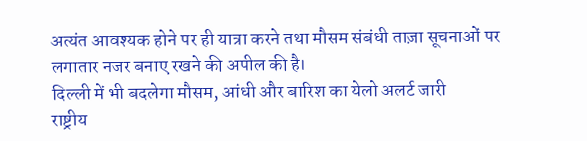अत्यंत आवश्यक होने पर ही यात्रा करने तथा मौसम संबंधी ताज़ा सूचनाओं पर लगातार नजर बनाए रखने की अपील की है।
दिल्ली में भी बदलेगा मौसम, आंधी और बारिश का येलो अलर्ट जारी
राष्ट्रीय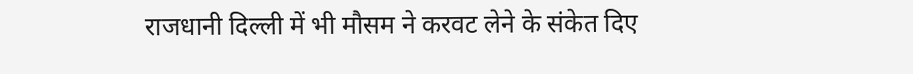राजधानी दिल्ली में भी मौसम ने करवट लेने के संकेत दिए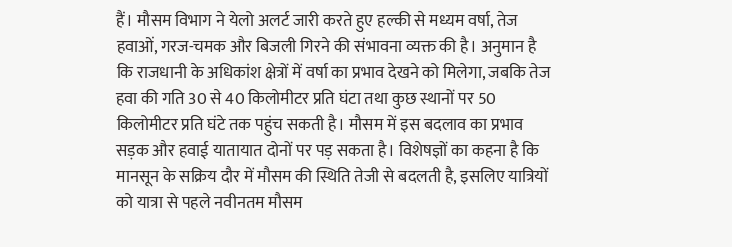हैं। मौसम विभाग ने येलो अलर्ट जारी करते हुए हल्की से मध्यम वर्षा, तेज हवाओं, गरज-चमक और बिजली गिरने की संभावना व्यक्त की है। अनुमान है कि राजधानी के अधिकांश क्षेत्रों में वर्षा का प्रभाव देखने को मिलेगा, जबकि तेज हवा की गति 30 से 40 किलोमीटर प्रति घंटा तथा कुछ स्थानों पर 50 किलोमीटर प्रति घंटे तक पहुंच सकती है। मौसम में इस बदलाव का प्रभाव सड़क और हवाई यातायात दोनों पर पड़ सकता है। विशेषज्ञों का कहना है कि मानसून के सक्रिय दौर में मौसम की स्थिति तेजी से बदलती है, इसलिए यात्रियों को यात्रा से पहले नवीनतम मौसम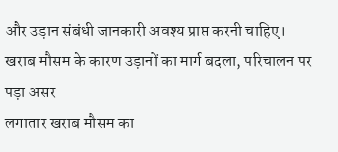और उड़ान संबंधी जानकारी अवश्य प्राप्त करनी चाहिए।
खराब मौसम के कारण उड़ानों का मार्ग बदला, परिचालन पर पड़ा असर
लगातार खराब मौसम का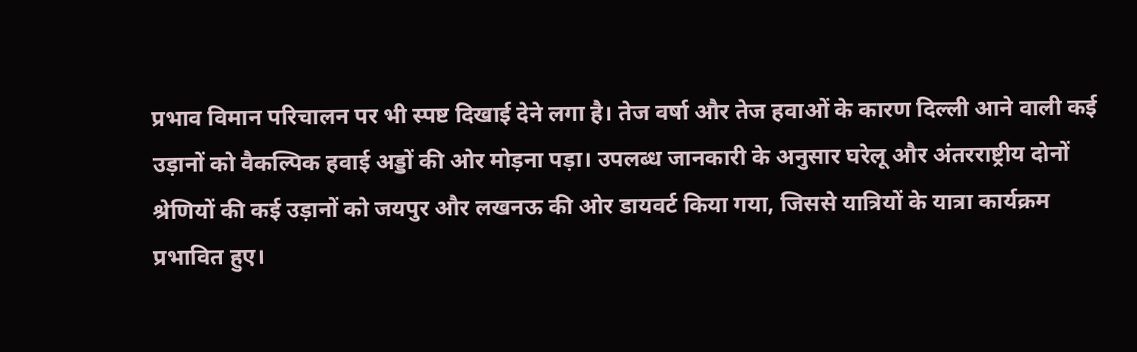प्रभाव विमान परिचालन पर भी स्पष्ट दिखाई देने लगा है। तेज वर्षा और तेज हवाओं के कारण दिल्ली आने वाली कई उड़ानों को वैकल्पिक हवाई अड्डों की ओर मोड़ना पड़ा। उपलब्ध जानकारी के अनुसार घरेलू और अंतरराष्ट्रीय दोनों श्रेणियों की कई उड़ानों को जयपुर और लखनऊ की ओर डायवर्ट किया गया, जिससे यात्रियों के यात्रा कार्यक्रम प्रभावित हुए।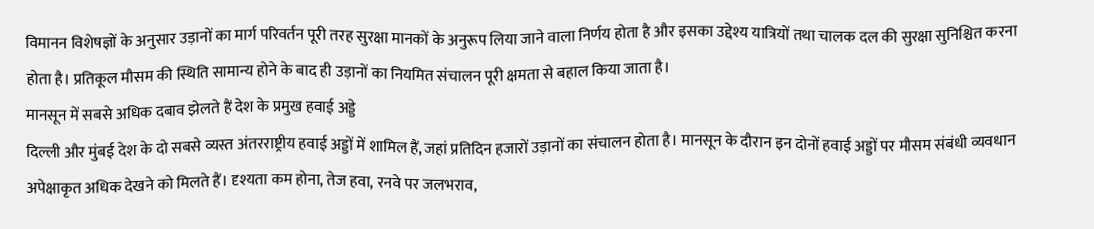विमानन विशेषज्ञों के अनुसार उड़ानों का मार्ग परिवर्तन पूरी तरह सुरक्षा मानकों के अनुरूप लिया जाने वाला निर्णय होता है और इसका उद्देश्य यात्रियों तथा चालक दल की सुरक्षा सुनिश्चित करना होता है। प्रतिकूल मौसम की स्थिति सामान्य होने के बाद ही उड़ानों का नियमित संचालन पूरी क्षमता से बहाल किया जाता है।
मानसून में सबसे अधिक दबाव झेलते हैं देश के प्रमुख हवाई अड्डे
दिल्ली और मुंबई देश के दो सबसे व्यस्त अंतरराष्ट्रीय हवाई अड्डों में शामिल हैं, जहां प्रतिदिन हजारों उड़ानों का संचालन होता है। मानसून के दौरान इन दोनों हवाई अड्डों पर मौसम संबंधी व्यवधान अपेक्षाकृत अधिक देखने को मिलते हैं। दृश्यता कम होना, तेज हवा, रनवे पर जलभराव,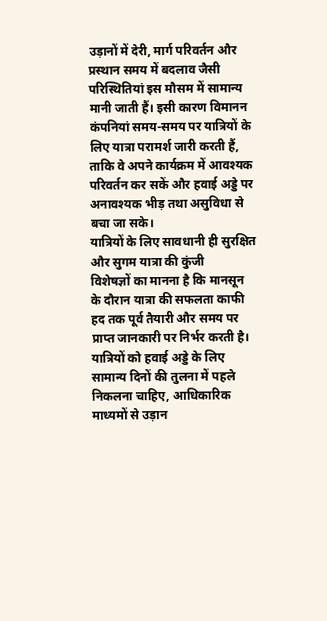उड़ानों में देरी, मार्ग परिवर्तन और प्रस्थान समय में बदलाव जैसी परिस्थितियां इस मौसम में सामान्य मानी जाती हैं। इसी कारण विमानन कंपनियां समय-समय पर यात्रियों के लिए यात्रा परामर्श जारी करती हैं, ताकि वे अपने कार्यक्रम में आवश्यक परिवर्तन कर सकें और हवाई अड्डे पर अनावश्यक भीड़ तथा असुविधा से बचा जा सके।
यात्रियों के लिए सावधानी ही सुरक्षित और सुगम यात्रा की कुंजी
विशेषज्ञों का मानना है कि मानसून के दौरान यात्रा की सफलता काफी हद तक पूर्व तैयारी और समय पर प्राप्त जानकारी पर निर्भर करती है। यात्रियों को हवाई अड्डे के लिए सामान्य दिनों की तुलना में पहले निकलना चाहिए, आधिकारिक माध्यमों से उड़ान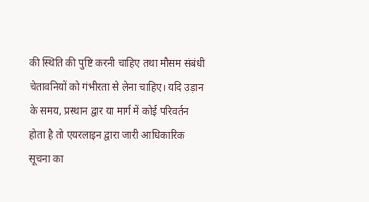की स्थिति की पुष्टि करनी चाहिए तथा मौसम संबंधी चेतावनियों को गंभीरता से लेना चाहिए। यदि उड़ान के समय, प्रस्थान द्वार या मार्ग में कोई परिवर्तन होता है तो एयरलाइन द्वारा जारी आधिकारिक सूचना का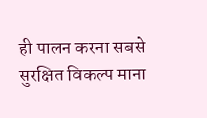ही पालन करना सबसे सुरक्षित विकल्प माना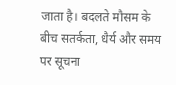जाता है। बदलते मौसम के बीच सतर्कता, धैर्य और समय पर सूचना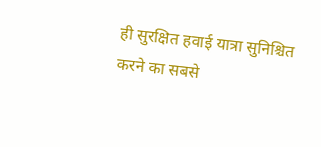ही सुरक्षित हवाई यात्रा सुनिश्चित करने का सबसे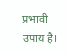प्रभावी उपाय है।